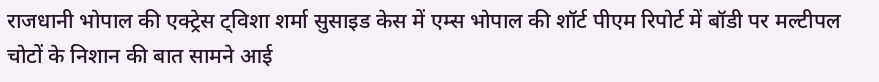राजधानी भोपाल की एक्ट्रेस ट्विशा शर्मा सुसाइड केस में एम्स भोपाल की शॉर्ट पीएम रिपोर्ट में बॉडी पर मल्टीपल चोटों के निशान की बात सामने आई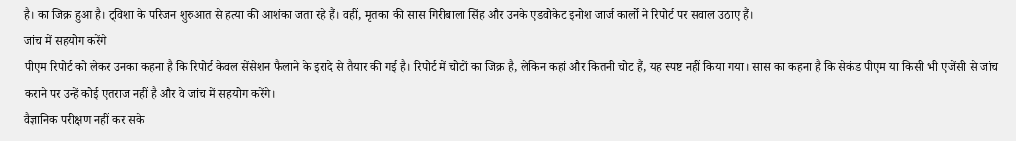है। का जिक्र हुआ है। ट्विशा के परिजन शुरुआत से हत्या की आशंका जता रहे हैं। वहीं, मृतका की सास गिरीबाला सिंह और उनके एडवोकेट इनोश जार्ज कार्लो ने रिपोर्ट पर सवाल उठाए हैं।
जांच में सहयोग करेंगे
पीएम रिपोर्ट को लेकर उनका कहना है कि रिपोर्ट केवल सेंसेशन फैलाने के इरादे से तैयार की गई है। रिपोर्ट में चोटों का जिक्र है, लेकिन कहां और कितनी चोट हैं, यह स्पष्ट नहीं किया गया। सास का कहना है कि सेकंड पीएम या किसी भी एजेंसी से जांच कराने पर उन्हें कोई एतराज नहीं है और वे जांच में सहयोग करेंगे।
वैज्ञानिक परीक्षण नहीं कर सके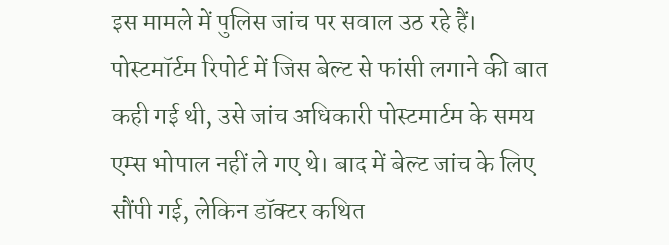इस मामले में पुलिस जांच पर सवाल उठ रहे हैं। पोस्टमॉर्टम रिपोर्ट में जिस बेल्ट से फांसी लगाने की बात कही गई थी, उसे जांच अधिकारी पोस्टमार्टम के समय एम्स भोपाल नहीं ले गए थे। बाद में बेल्ट जांच के लिए सौंपी गई, लेकिन डॉक्टर कथित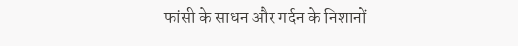फांसी के साधन और गर्दन के निशानों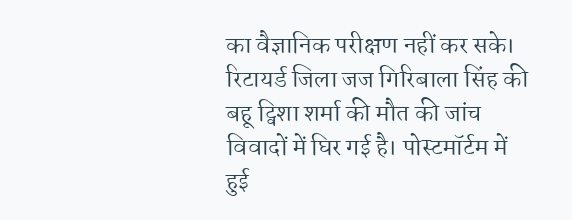का वैज्ञानिक परीक्षण नहीं कर सके।
रिटायर्ड जिला जज गिरिबाला सिंह की बहू ट्विशा शर्मा की मौत की जांच विवादों में घिर गई है। पोस्टमॉर्टम में हुई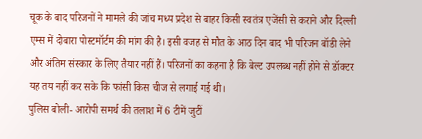चूक के बाद परिजनों ने मामले की जांच मध्य प्रदेश से बाहर किसी स्वतंत्र एजेंसी से कराने और दिल्ली एम्स में दोबारा पोस्टमॉर्टम की मांग की है। इसी वजह से मौत के आठ दिन बाद भी परिजन बॉडी लेने और अंतिम संस्कार के लिए तैयार नहीं हैं। परिजनों का कहना है कि बेल्ट उपलब्ध नहीं होने से डॉक्टर यह तय नहीं कर सके कि फांसी किस चीज से लगाई गई थी।
पुलिस बोली- आरोपी समर्थ की तलाश में 6 टीमें जुटीं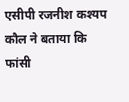एसीपी रजनीश कश्यप कौल ने बताया कि फांसी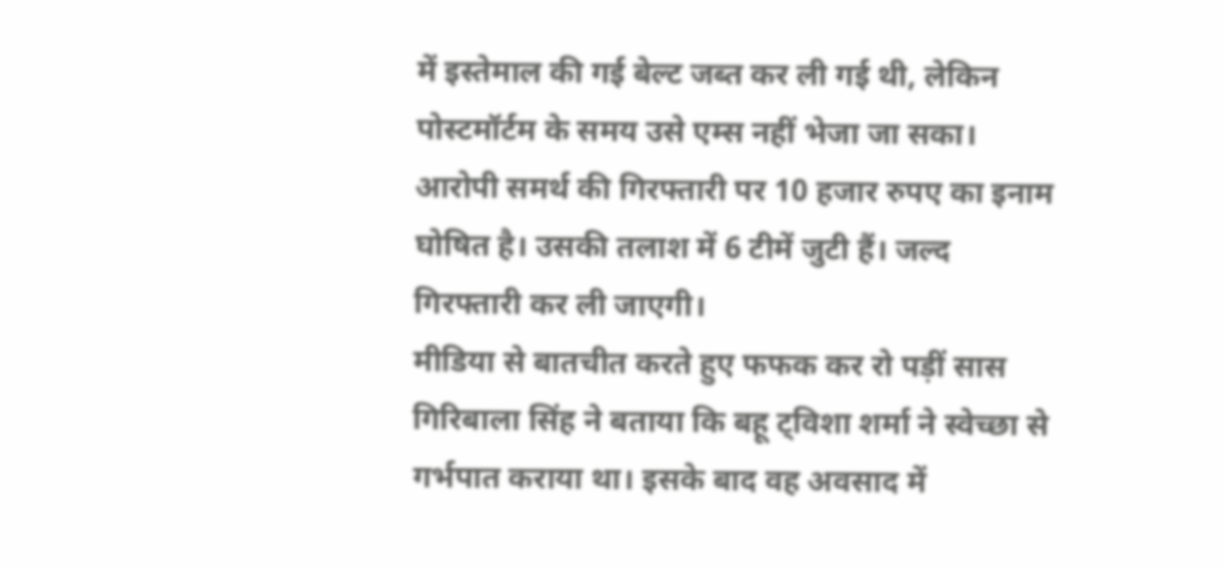में इस्तेमाल की गई बेल्ट जब्त कर ली गई थी, लेकिन पोस्टमॉर्टम के समय उसे एम्स नहीं भेजा जा सका। आरोपी समर्थ की गिरफ्तारी पर 10 हजार रुपए का इनाम घोषित है। उसकी तलाश में 6 टीमें जुटी हैं। जल्द गिरफ्तारी कर ली जाएगी।
मीडिया से बातचीत करते हुए फफक कर रो पड़ीं सास
गिरिबाला सिंह ने बताया कि बहू ट्विशा शर्मा ने स्वेच्छा से गर्भपात कराया था। इसके बाद वह अवसाद में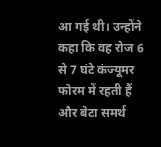आ गई थी। उन्होंने कहा कि वह रोज 6 से 7 घंटे कंज्यूमर फोरम में रहती हैं और बेटा समर्थ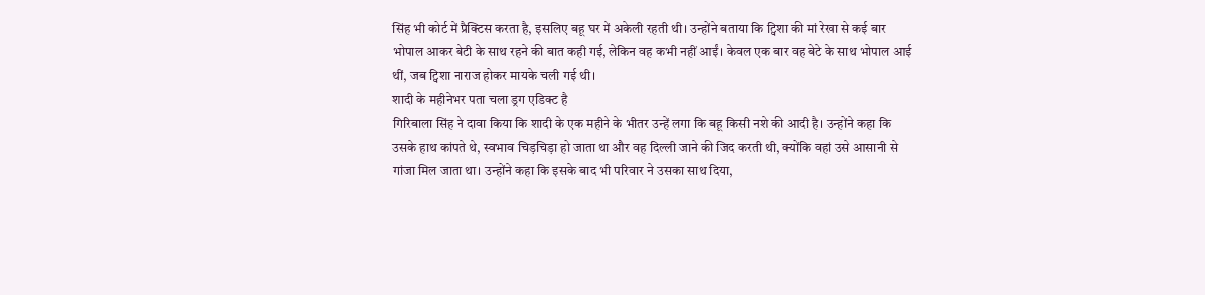सिंह भी कोर्ट में प्रैक्टिस करता है, इसलिए बहू घर में अकेली रहती थी। उन्होंने बताया कि ट्विशा की मां रेखा से कई बार भोपाल आकर बेटी के साथ रहने की बात कही गई, लेकिन वह कभी नहीं आईं। केवल एक बार वह बेटे के साथ भोपाल आई थीं, जब ट्विशा नाराज होकर मायके चली गई थी।
शादी के महीनेभर पता चला ड्रग एडिक्ट है
गिरिबाला सिंह ने दावा किया कि शादी के एक महीने के भीतर उन्हें लगा कि बहू किसी नशे की आदी है। उन्होंने कहा कि उसके हाथ कांपते थे, स्वभाव चिड़चिड़ा हो जाता था और वह दिल्ली जाने की जिद करती थी, क्योंकि वहां उसे आसानी से गांजा मिल जाता था। उन्होंने कहा कि इसके बाद भी परिवार ने उसका साथ दिया,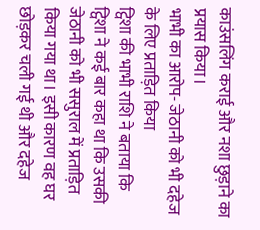काउंसलिंग कराई और नशा छुड़ाने का प्रयास किया।
भाभी का आरोप- जेठानी को भी दहेज के लिए प्रताड़ित किया
ट्विशा की भाभी राशि ने बताया कि ट्विशा ने कई बार कहा था कि उसकी जेठानी को भी ससुराल में प्रताड़ित किया गया था। इसी कारण वह घर छोड़कर चली गई थी और दहेज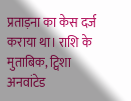प्रताड़ना का केस दर्ज कराया था। राशि के मुताबिक, ट्विशा अनवांटेड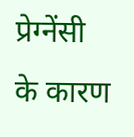प्रेग्नेंसी के कारण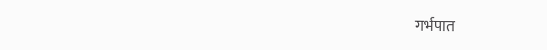गर्भपात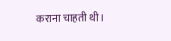कराना चाहती थी।